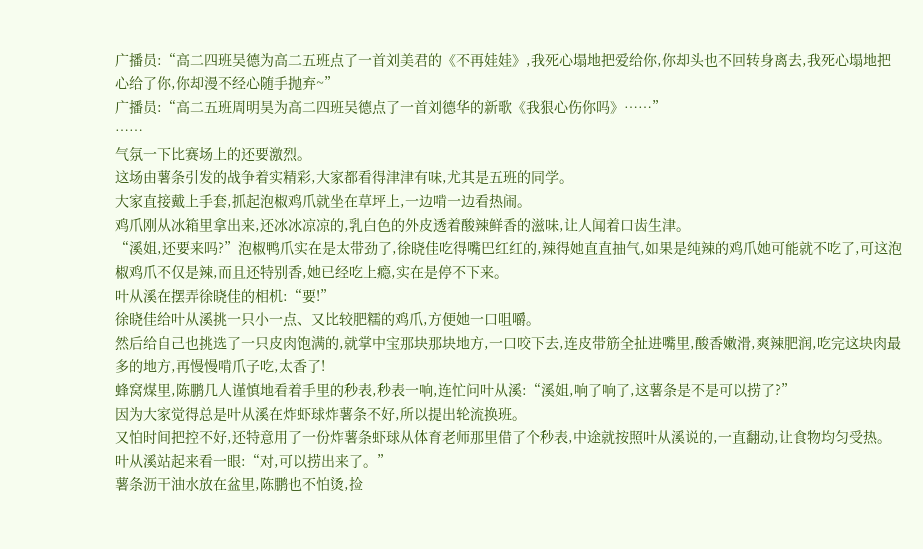广播员:“高二四班吴德为高二五班点了一首刘美君的《不再娃娃》,我死心塌地把爱给你,你却头也不回转身离去,我死心塌地把心给了你,你却漫不经心随手抛弃~”
广播员:“高二五班周明昊为高二四班吴德点了一首刘德华的新歌《我狠心伤你吗》……”
……
气氛一下比赛场上的还要激烈。
这场由薯条引发的战争着实精彩,大家都看得津津有味,尤其是五班的同学。
大家直接戴上手套,抓起泡椒鸡爪就坐在草坪上,一边啃一边看热闹。
鸡爪刚从冰箱里拿出来,还冰冰凉凉的,乳白色的外皮透着酸辣鲜香的滋味,让人闻着口齿生津。
“溪姐,还要来吗?”泡椒鸭爪实在是太带劲了,徐晓佳吃得嘴巴红红的,辣得她直直抽气,如果是纯辣的鸡爪她可能就不吃了,可这泡椒鸡爪不仅是辣,而且还特别香,她已经吃上瘾,实在是停不下来。
叶从溪在摆弄徐晓佳的相机:“要!”
徐晓佳给叶从溪挑一只小一点、又比较肥糯的鸡爪,方便她一口咀嚼。
然后给自己也挑选了一只皮肉饱满的,就掌中宝那块那块地方,一口咬下去,连皮带筋全扯进嘴里,酸香嫩滑,爽辣肥润,吃完这块肉最多的地方,再慢慢啃爪子吃,太香了!
蜂窝煤里,陈鹏几人谨慎地看着手里的秒表,秒表一响,连忙问叶从溪:“溪姐,响了响了,这薯条是不是可以捞了?”
因为大家觉得总是叶从溪在炸虾球炸薯条不好,所以提出轮流换班。
又怕时间把控不好,还特意用了一份炸薯条虾球从体育老师那里借了个秒表,中途就按照叶从溪说的,一直翻动,让食物均匀受热。
叶从溪站起来看一眼:“对,可以捞出来了。”
薯条沥干油水放在盆里,陈鹏也不怕烫,捡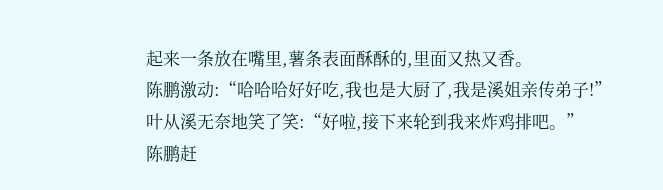起来一条放在嘴里,薯条表面酥酥的,里面又热又香。
陈鹏激动:“哈哈哈好好吃,我也是大厨了,我是溪姐亲传弟子!”
叶从溪无奈地笑了笑:“好啦,接下来轮到我来炸鸡排吧。”
陈鹏赶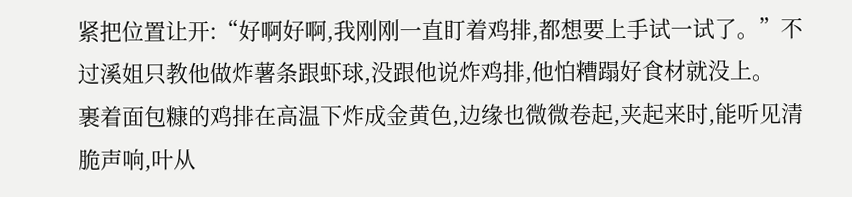紧把位置让开:“好啊好啊,我刚刚一直盯着鸡排,都想要上手试一试了。”不过溪姐只教他做炸薯条跟虾球,没跟他说炸鸡排,他怕糟蹋好食材就没上。
裹着面包糠的鸡排在高温下炸成金黄色,边缘也微微卷起,夹起来时,能听见清脆声响,叶从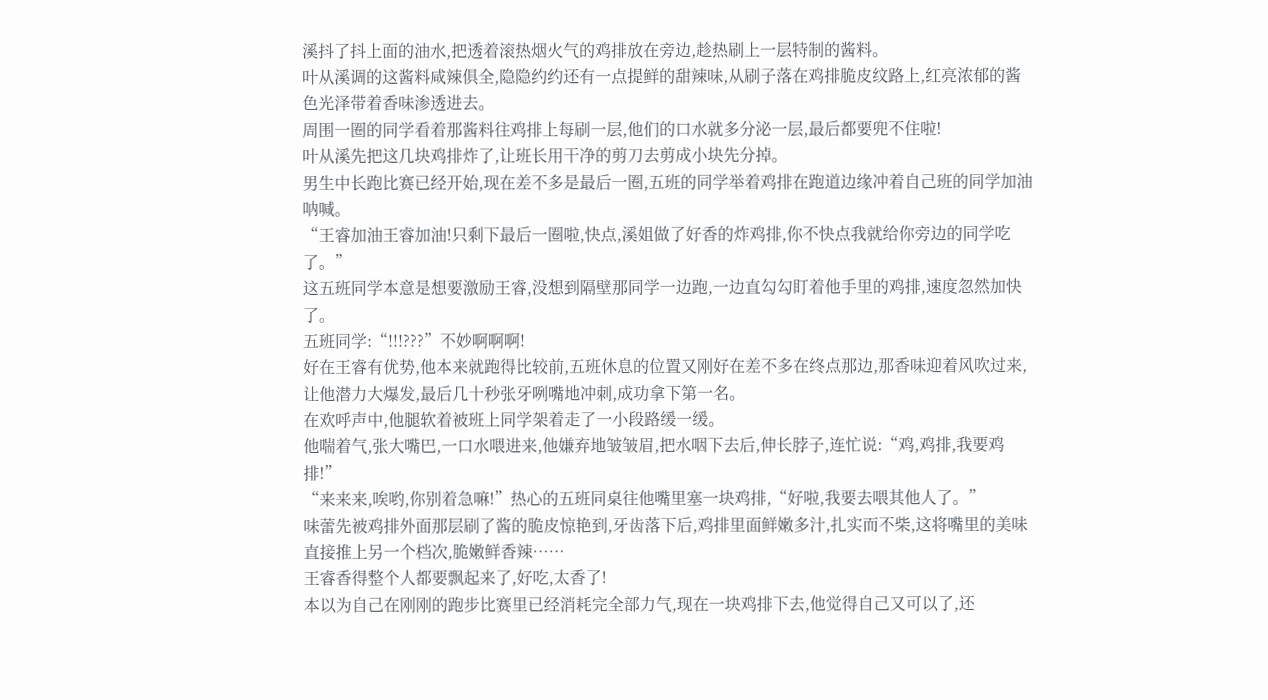溪抖了抖上面的油水,把透着滚热烟火气的鸡排放在旁边,趁热刷上一层特制的酱料。
叶从溪调的这酱料咸辣俱全,隐隐约约还有一点提鲜的甜辣味,从刷子落在鸡排脆皮纹路上,红亮浓郁的酱色光泽带着香味渗透进去。
周围一圈的同学看着那酱料往鸡排上每刷一层,他们的口水就多分泌一层,最后都要兜不住啦!
叶从溪先把这几块鸡排炸了,让班长用干净的剪刀去剪成小块先分掉。
男生中长跑比赛已经开始,现在差不多是最后一圈,五班的同学举着鸡排在跑道边缘冲着自己班的同学加油呐喊。
“王睿加油王睿加油!只剩下最后一圈啦,快点,溪姐做了好香的炸鸡排,你不快点我就给你旁边的同学吃了。”
这五班同学本意是想要激励王睿,没想到隔壁那同学一边跑,一边直勾勾盯着他手里的鸡排,速度忽然加快了。
五班同学:“!!!???”不妙啊啊啊!
好在王睿有优势,他本来就跑得比较前,五班休息的位置又刚好在差不多在终点那边,那香味迎着风吹过来,让他潜力大爆发,最后几十秒张牙咧嘴地冲刺,成功拿下第一名。
在欢呼声中,他腿软着被班上同学架着走了一小段路缓一缓。
他喘着气,张大嘴巴,一口水喂进来,他嫌弃地皱皱眉,把水咽下去后,伸长脖子,连忙说:“鸡,鸡排,我要鸡排!”
“来来来,唉哟,你别着急嘛!”热心的五班同桌往他嘴里塞一块鸡排,“好啦,我要去喂其他人了。”
味蕾先被鸡排外面那层刷了酱的脆皮惊艳到,牙齿落下后,鸡排里面鲜嫩多汁,扎实而不柴,这将嘴里的美味直接推上另一个档次,脆嫩鲜香辣……
王睿香得整个人都要飘起来了,好吃,太香了!
本以为自己在刚刚的跑步比赛里已经消耗完全部力气,现在一块鸡排下去,他觉得自己又可以了,还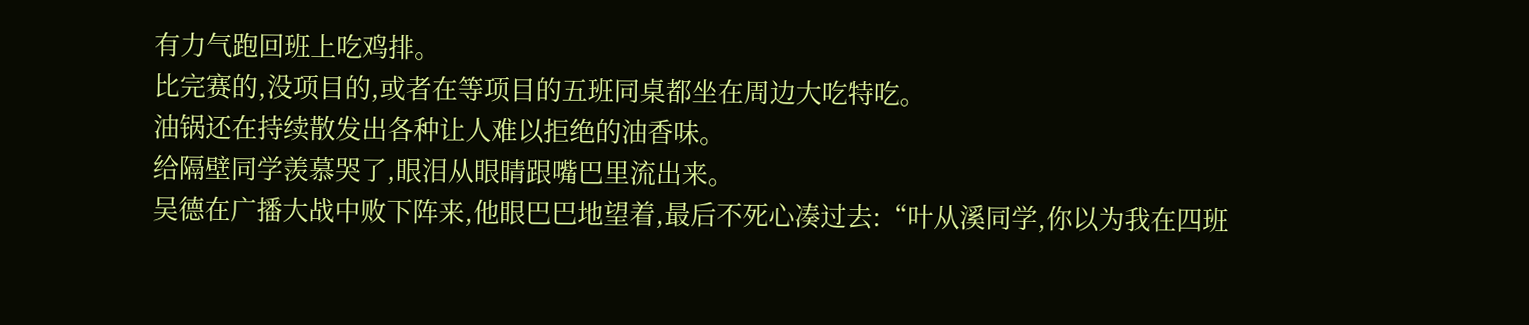有力气跑回班上吃鸡排。
比完赛的,没项目的,或者在等项目的五班同桌都坐在周边大吃特吃。
油锅还在持续散发出各种让人难以拒绝的油香味。
给隔壁同学羡慕哭了,眼泪从眼睛跟嘴巴里流出来。
吴德在广播大战中败下阵来,他眼巴巴地望着,最后不死心凑过去:“叶从溪同学,你以为我在四班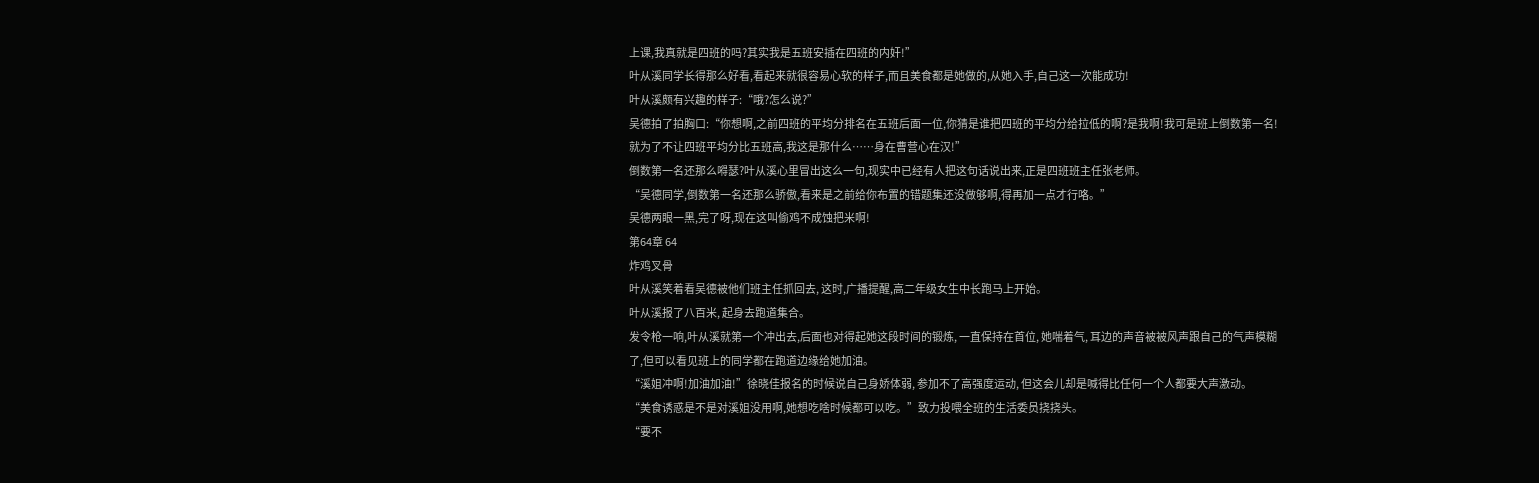上课,我真就是四班的吗?其实我是五班安插在四班的内奸!”
叶从溪同学长得那么好看,看起来就很容易心软的样子,而且美食都是她做的,从她入手,自己这一次能成功!
叶从溪颇有兴趣的样子:“哦?怎么说?”
吴德拍了拍胸口:“你想啊,之前四班的平均分排名在五班后面一位,你猜是谁把四班的平均分给拉低的啊?是我啊!我可是班上倒数第一名!就为了不让四班平均分比五班高,我这是那什么……身在曹营心在汉!”
倒数第一名还那么嘚瑟?叶从溪心里冒出这么一句,现实中已经有人把这句话说出来,正是四班班主任张老师。
“吴德同学,倒数第一名还那么骄傲,看来是之前给你布置的错题集还没做够啊,得再加一点才行咯。”
吴德两眼一黑,完了呀,现在这叫偷鸡不成蚀把米啊!
第64章 64
炸鸡叉骨
叶从溪笑着看吴德被他们班主任抓回去, 这时,广播提醒,高二年级女生中长跑马上开始。
叶从溪报了八百米, 起身去跑道集合。
发令枪一响,叶从溪就第一个冲出去,后面也对得起她这段时间的锻炼, 一直保持在首位, 她喘着气, 耳边的声音被被风声跟自己的气声模糊了,但可以看见班上的同学都在跑道边缘给她加油。
“溪姐冲啊!加油加油!”徐晓佳报名的时候说自己身娇体弱, 参加不了高强度运动, 但这会儿却是喊得比任何一个人都要大声激动。
“美食诱惑是不是对溪姐没用啊,她想吃啥时候都可以吃。”致力投喂全班的生活委员挠挠头。
“要不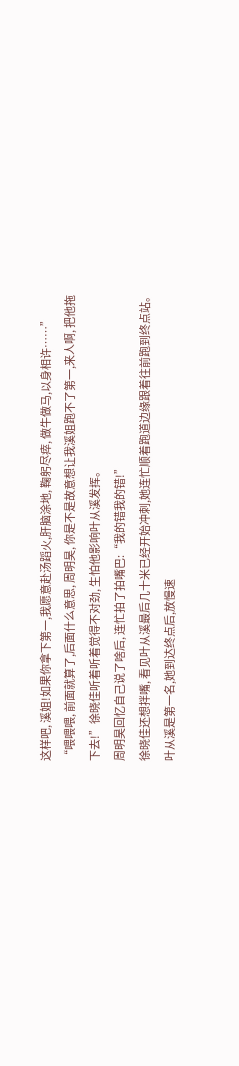这样吧, 溪姐!如果你拿下第一,我愿意赴汤蹈火,肝脑涂地, 鞠躬尽瘁, 做牛做马,以身相许……”
“喂喂喂, 前面就算了,后面什么意思, 周明昊, 你是不是故意想让我溪姐跑不了第一,来人啊, 把他拖下去!”徐晓佳听着听着觉得不对劲, 生怕他影响叶从溪发挥。
周明昊回忆自己说了啥后, 连忙拍了拍嘴巴:“我的错我的错!”
徐晓佳还想拌嘴, 看见叶从溪最后几十米已经开始冲刺,她连忙顺着跑道边缘跟着往前跑到终点站。
叶从溪是第一名,她到达终点后,放慢速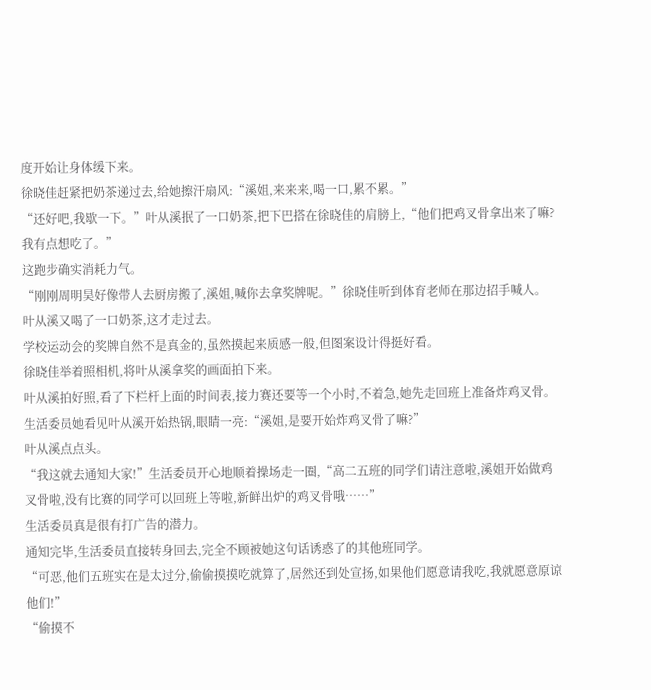度开始让身体缓下来。
徐晓佳赶紧把奶茶递过去,给她擦汗扇风:“溪姐,来来来,喝一口,累不累。”
“还好吧,我歇一下。”叶从溪抿了一口奶茶,把下巴搭在徐晓佳的肩膀上,“他们把鸡叉骨拿出来了嘛?我有点想吃了。”
这跑步确实消耗力气。
“刚刚周明昊好像带人去厨房搬了,溪姐,喊你去拿奖牌呢。”徐晓佳听到体育老师在那边招手喊人。
叶从溪又喝了一口奶茶,这才走过去。
学校运动会的奖牌自然不是真金的,虽然摸起来质感一般,但图案设计得挺好看。
徐晓佳举着照相机,将叶从溪拿奖的画面拍下来。
叶从溪拍好照,看了下栏杆上面的时间表,接力赛还要等一个小时,不着急,她先走回班上准备炸鸡叉骨。
生活委员她看见叶从溪开始热锅,眼睛一亮:“溪姐,是要开始炸鸡叉骨了嘛?”
叶从溪点点头。
“我这就去通知大家!”生活委员开心地顺着操场走一圈,“高二五班的同学们请注意啦,溪姐开始做鸡叉骨啦,没有比赛的同学可以回班上等啦,新鲜出炉的鸡叉骨哦……”
生活委员真是很有打广告的潜力。
通知完毕,生活委员直接转身回去,完全不顾被她这句话诱惑了的其他班同学。
“可恶,他们五班实在是太过分,偷偷摸摸吃就算了,居然还到处宣扬,如果他们愿意请我吃,我就愿意原谅他们!”
“偷摸不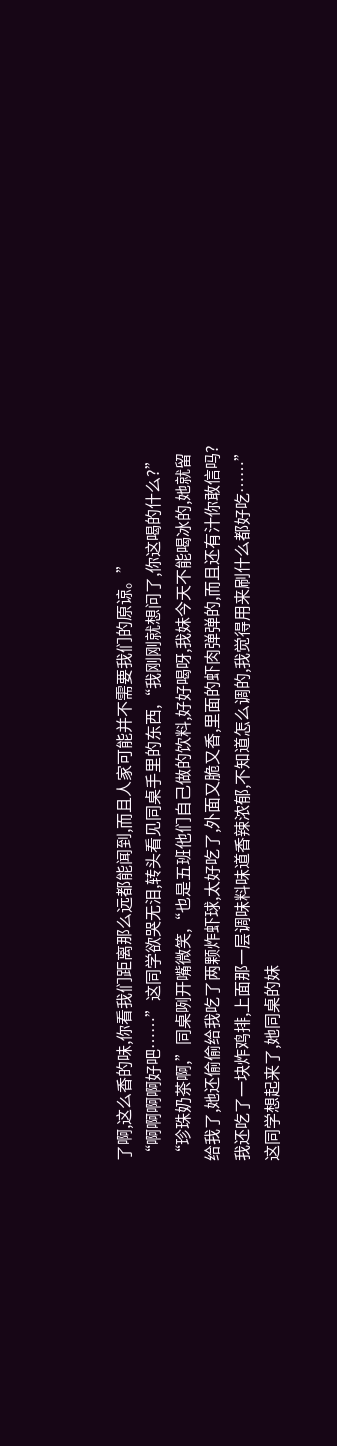了啊,这么香的味,你看我们距离那么远都能闻到,而且人家可能并不需要我们的原谅。”
“啊啊啊啊好吧……”这同学欲哭无泪,转头看见同桌手里的东西,“我刚刚就想问了,你这喝的什么?”
“珍珠奶茶啊,”同桌咧开嘴微笑,“也是五班他们自己做的饮料,好好喝呀,我妹今天不能喝冰的,她就留给我了,她还偷偷给我吃了两颗炸虾球,太好吃了,外面又脆又香,里面的虾肉弹弹的,而且还有汁你敢信吗?我还吃了一块炸鸡排,上面那一层调味料味道香辣浓郁,不知道怎么调的,我觉得用来刷什么都好吃……”
这同学想起来了,她同桌的妹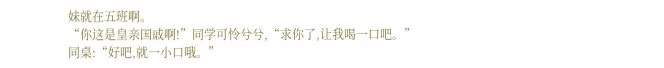妹就在五班啊。
“你这是皇亲国戚啊!”同学可怜兮兮,“求你了,让我喝一口吧。”
同桌:“好吧,就一小口哦。”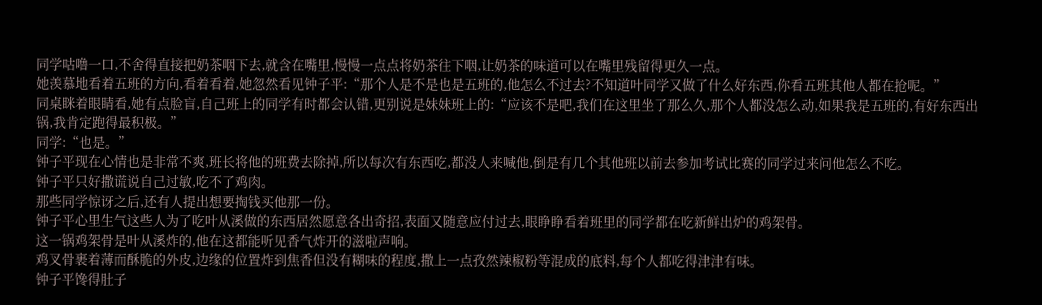同学咕噜一口,不舍得直接把奶茶咽下去,就含在嘴里,慢慢一点点将奶茶往下咽,让奶茶的味道可以在嘴里残留得更久一点。
她羡慕地看着五班的方向,看着看着,她忽然看见钟子平:“那个人是不是也是五班的,他怎么不过去?不知道叶同学又做了什么好东西,你看五班其他人都在抢呢。”
同桌眯着眼睛看,她有点脸盲,自己班上的同学有时都会认错,更别说是妹妹班上的:“应该不是吧,我们在这里坐了那么久,那个人都没怎么动,如果我是五班的,有好东西出锅,我肯定跑得最积极。”
同学:“也是。”
钟子平现在心情也是非常不爽,班长将他的班费去除掉,所以每次有东西吃,都没人来喊他,倒是有几个其他班以前去参加考试比赛的同学过来问他怎么不吃。
钟子平只好撒谎说自己过敏,吃不了鸡肉。
那些同学惊讶之后,还有人提出想要掏钱买他那一份。
钟子平心里生气这些人为了吃叶从溪做的东西居然愿意各出奇招,表面又随意应付过去,眼睁睁看着班里的同学都在吃新鲜出炉的鸡架骨。
这一锅鸡架骨是叶从溪炸的,他在这都能听见香气炸开的滋啦声响。
鸡叉骨裹着薄而酥脆的外皮,边缘的位置炸到焦香但没有糊味的程度,撒上一点孜然辣椒粉等混成的底料,每个人都吃得津津有味。
钟子平馋得肚子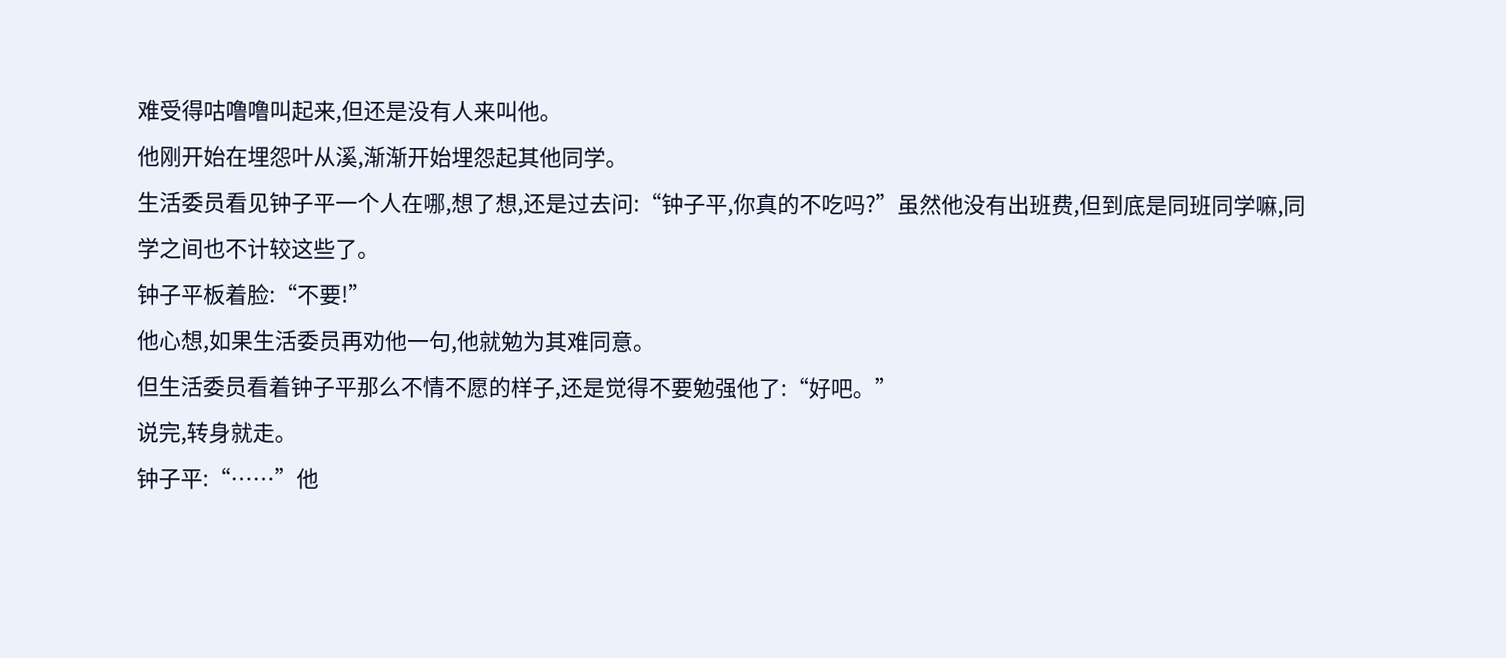难受得咕噜噜叫起来,但还是没有人来叫他。
他刚开始在埋怨叶从溪,渐渐开始埋怨起其他同学。
生活委员看见钟子平一个人在哪,想了想,还是过去问:“钟子平,你真的不吃吗?”虽然他没有出班费,但到底是同班同学嘛,同学之间也不计较这些了。
钟子平板着脸:“不要!”
他心想,如果生活委员再劝他一句,他就勉为其难同意。
但生活委员看着钟子平那么不情不愿的样子,还是觉得不要勉强他了:“好吧。”
说完,转身就走。
钟子平:“……”他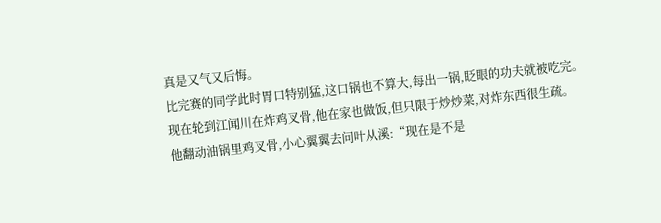真是又气又后悔。
比完赛的同学此时胃口特别猛,这口锅也不算大,每出一锅,眨眼的功夫就被吃完。
现在轮到江闻川在炸鸡叉骨,他在家也做饭,但只限于炒炒菜,对炸东西很生疏。
他翻动油锅里鸡叉骨,小心翼翼去问叶从溪:“现在是不是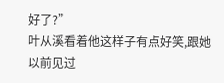好了?”
叶从溪看着他这样子有点好笑,跟她以前见过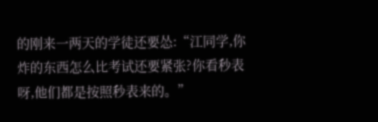的刚来一两天的学徒还要怂:“江同学,你炸的东西怎么比考试还要紧张?你看秒表呀,他们都是按照秒表来的。”